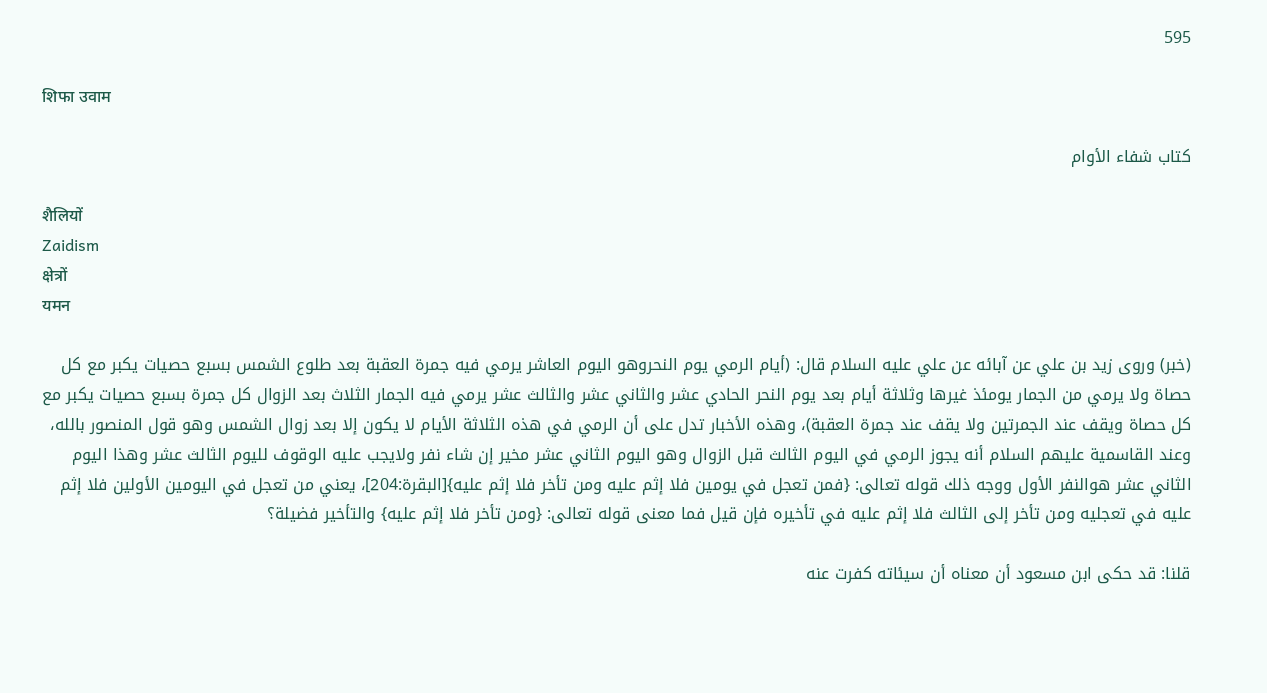595

शिफा उवाम

كتاب شفاء الأوام

शैलियों
Zaidism
क्षेत्रों
यमन

(خبر) وروى زيد بن علي عن آبائه عن علي عليه السلام قال: (أيام الرمي يوم النحروهو اليوم العاشر يرمي فيه جمرة العقبة بعد طلوع الشمس بسبع حصيات يكبر مع كل حصاة ولا يرمي من الجمار يومئذ غيرها وثلاثة أيام بعد يوم النحر الحادي عشر والثاني عشر والثالث عشر يرمي فيه الجمار الثلاث بعد الزوال كل جمرة بسبع حصيات يكبر مع كل حصاة ويقف عند الجمرتين ولا يقف عند جمرة العقبة)، وهذه الأخبار تدل على أن الرمي في هذه الثلاثة الأيام لا يكون إلا بعد زوال الشمس وهو قول المنصور بالله، وعند القاسمية عليهم السلام أنه يجوز الرمي في اليوم الثالث قبل الزوال وهو اليوم الثاني عشر مخير إن شاء نفر ولايجب عليه الوقوف لليوم الثالث عشر وهذا اليوم الثاني عشر هوالنفر الأول ووجه ذلك قوله تعالى: {فمن تعجل في يومين فلا إثم عليه ومن تأخر فلا إثم عليه}[البقرة:204]، يعني من تعجل في اليومين الأولين فلا إثم عليه في تعجليه ومن تأخر إلى الثالث فلا إثم عليه في تأخيره فإن قيل فما معنى قوله تعالى: {ومن تأخر فلا إثم عليه} والتأخير فضيلة؟

قلنا: قد حكى ابن مسعود أن معناه أن سيئاته كفرت عنه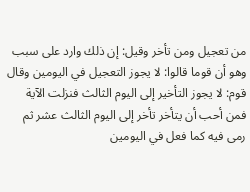من تعجيل ومن تأخر وقيل: إن ذلك وارد على سبب وهو أن قوما قالوا: لا يجوز التعجيل في اليومين وقال قوم: لا يجوز التأخير إلى اليوم الثالث فنزلت الآية فمن أحب أن يتأخر تأخر إلى اليوم الثالث عشر ثم رمى فيه كما فعل في اليومين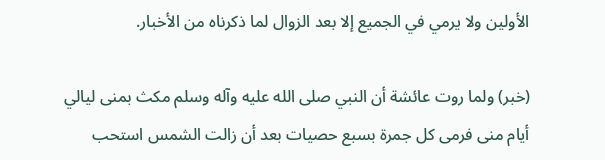الأولين ولا يرمي في الجميع إلا بعد الزوال لما ذكرناه من الأخبار.

(خبر) ولما روت عائشة أن النبي صلى الله عليه وآله وسلم مكث بمنى ليالي أيام منى فرمى كل جمرة بسبع حصيات بعد أن زالت الشمس استحب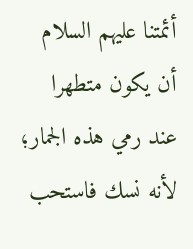أئمتنا عليهم السلام أن يكون متطهرا عند رمي هذه الجمار؛ لأنه نسك فاستحب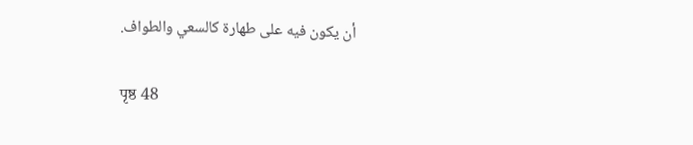أن يكون فيه على طهارة كالسعي والطواف.

पृष्ठ 48